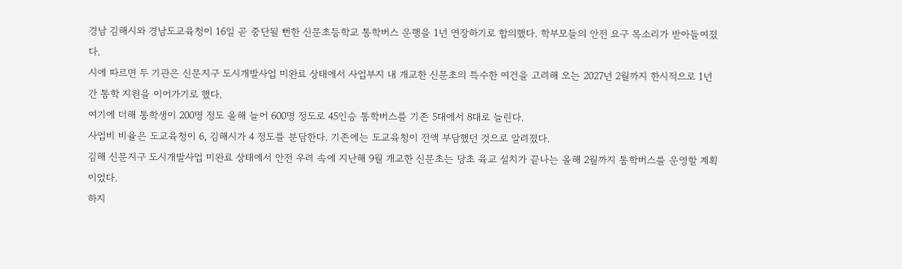경남 김해시와 경남도교육청이 16일 곧 중단될 뻔한 신문초등학교 통학버스 운행을 1년 연장하기로 합의했다. 학부모들의 안전 요구 목소리가 받아들여졌다.
시에 따르면 두 기관은 신문지구 도시개발사업 미완료 상태에서 사업부지 내 개교한 신문초의 특수한 여건을 고려해 오는 2027년 2월까지 한시적으로 1년간 통학 지원을 이어가기로 했다.
여기에 더해 통학생이 200명 정도 올해 늘어 600명 정도로 45인승 통학버스를 기존 5대에서 8대로 늘린다.
사업비 비율은 도교육청이 6, 김해시가 4 정도를 분담한다. 기존에는 도교육청이 전액 부담했던 것으로 알려졌다.
김해 신문지구 도시개발사업 미완료 상태에서 안전 우려 속에 지난해 9월 개교한 신문초는 당초 육교 설치가 끝나는 올해 2월까지 통학버스를 운영할 계획이었다.
하지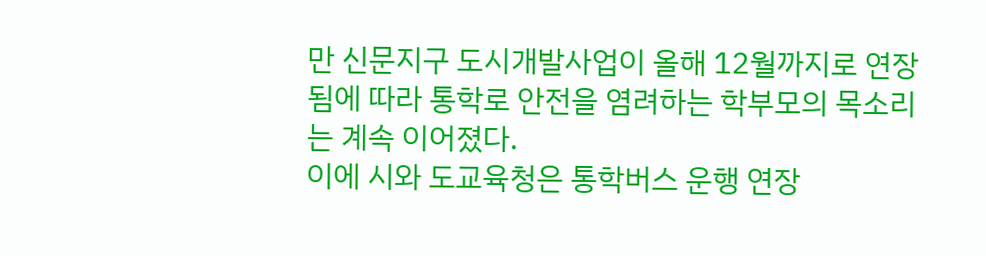만 신문지구 도시개발사업이 올해 12월까지로 연장됨에 따라 통학로 안전을 염려하는 학부모의 목소리는 계속 이어졌다.
이에 시와 도교육청은 통학버스 운행 연장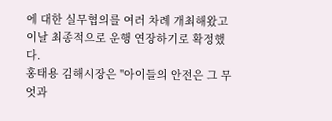에 대한 실무협의를 여러 차례 개최해왔고 이날 최종적으로 운행 연장하기로 확정했다.
홍태용 김해시장은 "아이들의 안전은 그 무엇과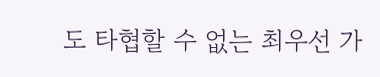도 타협할 수 없는 최우선 가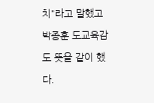치"라고 말했고 박종훈 도교육감도 뜻을 같이 했다.